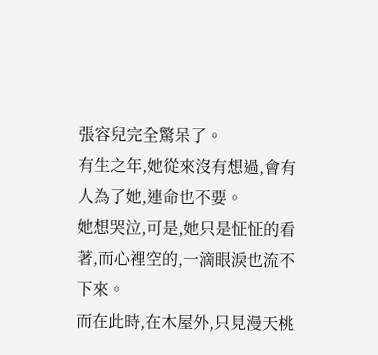張容兒完全驚呆了。
有生之年,她從來沒有想過,會有人為了她,連命也不要。
她想哭泣,可是,她只是怔怔的看著,而心裡空的,一滴眼淚也流不下來。
而在此時,在木屋外,只見漫天桃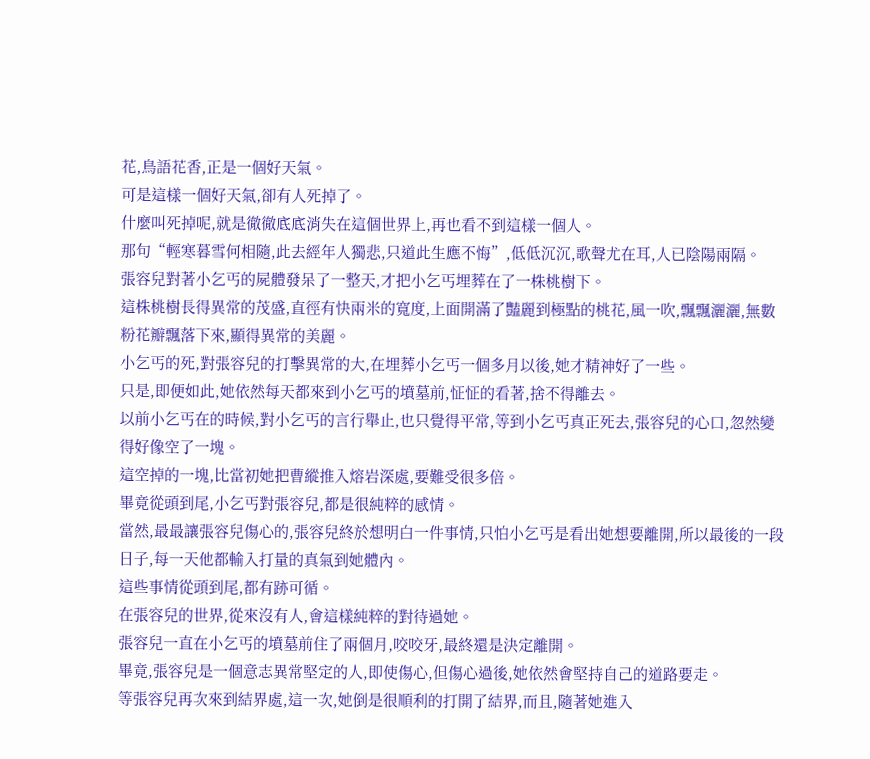花,鳥語花香,正是一個好天氣。
可是這樣一個好天氣,卻有人死掉了。
什麼叫死掉呢,就是徹徹底底消失在這個世界上,再也看不到這樣一個人。
那句“輕寒暮雪何相隨,此去經年人獨悲,只道此生應不悔”,低低沉沉,歌聲尤在耳,人已陰陽兩隔。
張容兒對著小乞丐的屍體發呆了一整天,才把小乞丐埋葬在了一株桃樹下。
這株桃樹長得異常的茂盛,直徑有快兩米的寬度,上面開滿了豔麗到極點的桃花,風一吹,飄飄灑灑,無數粉花瓣飄落下來,顯得異常的美麗。
小乞丐的死,對張容兒的打擊異常的大,在埋葬小乞丐一個多月以後,她才精神好了一些。
只是,即便如此,她依然每天都來到小乞丐的墳墓前,怔怔的看著,捨不得離去。
以前小乞丐在的時候,對小乞丐的言行舉止,也只覺得平常,等到小乞丐真正死去,張容兒的心口,忽然變得好像空了一塊。
這空掉的一塊,比當初她把曹縱推入熔岩深處,要難受很多倍。
畢竟從頭到尾,小乞丐對張容兒,都是很純粹的感情。
當然,最最讓張容兒傷心的,張容兒終於想明白一件事情,只怕小乞丐是看出她想要離開,所以最後的一段日子,每一天他都輸入打量的真氣到她體內。
這些事情從頭到尾,都有跡可循。
在張容兒的世界,從來沒有人,會這樣純粹的對待過她。
張容兒一直在小乞丐的墳墓前住了兩個月,咬咬牙,最終還是決定離開。
畢竟,張容兒是一個意志異常堅定的人,即使傷心,但傷心過後,她依然會堅持自己的道路要走。
等張容兒再次來到結界處,這一次,她倒是很順利的打開了結界,而且,隨著她進入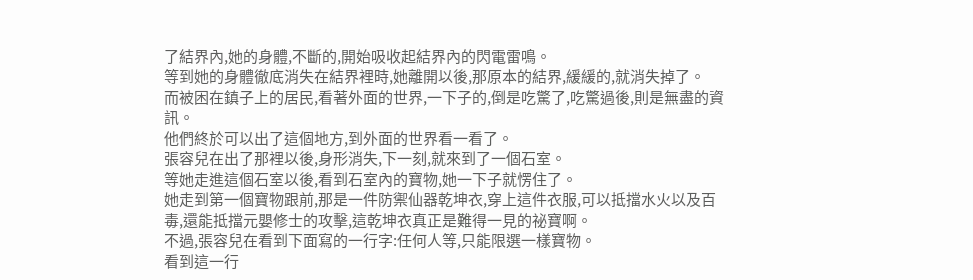了結界內,她的身體,不斷的,開始吸收起結界內的閃電雷鳴。
等到她的身體徹底消失在結界裡時,她離開以後,那原本的結界,緩緩的,就消失掉了。
而被困在鎮子上的居民,看著外面的世界,一下子的,倒是吃驚了,吃驚過後,則是無盡的資訊。
他們終於可以出了這個地方,到外面的世界看一看了。
張容兒在出了那裡以後,身形消失,下一刻,就來到了一個石室。
等她走進這個石室以後,看到石室內的寶物,她一下子就愣住了。
她走到第一個寶物跟前,那是一件防禦仙器乾坤衣,穿上這件衣服,可以抵擋水火以及百毒,還能抵擋元嬰修士的攻擊,這乾坤衣真正是難得一見的祕寶啊。
不過,張容兒在看到下面寫的一行字:任何人等,只能限選一樣寶物。
看到這一行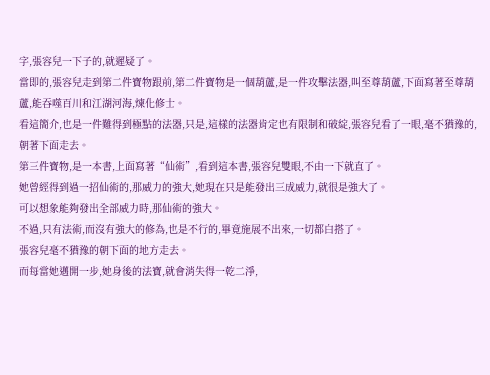字,張容兒一下子的,就遲疑了。
當即的,張容兒走到第二件寶物跟前,第二件寶物是一個葫蘆,是一件攻擊法器,叫至尊葫蘆,下面寫著至尊葫蘆,能吞噬百川和江湖河海,煉化修士。
看這簡介,也是一件難得到極點的法器,只是,這樣的法器肯定也有限制和破綻,張容兒看了一眼,毫不猶豫的,朝著下面走去。
第三件寶物,是一本書,上面寫著“仙術”,看到這本書,張容兒雙眼,不由一下就直了。
她曾經得到過一招仙術的,那威力的強大,她現在只是能發出三成威力,就很是強大了。
可以想象能夠發出全部威力時,那仙術的強大。
不過,只有法術,而沒有強大的修為,也是不行的,畢竟施展不出來,一切都白搭了。
張容兒毫不猶豫的朝下面的地方走去。
而每當她邁開一步,她身後的法寶,就會消失得一乾二淨,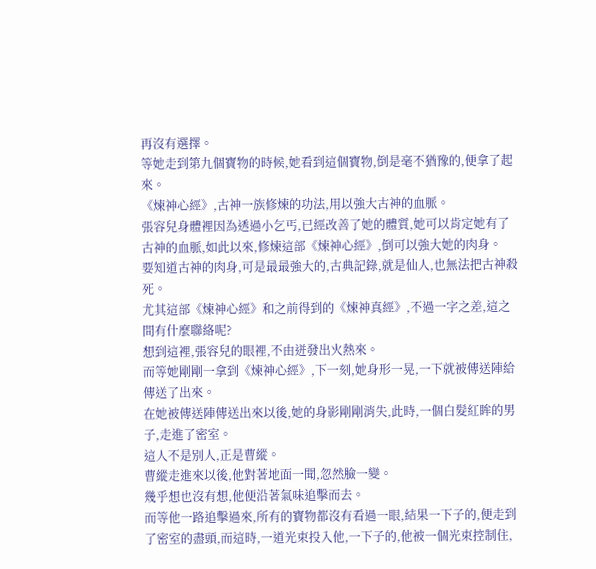再沒有選擇。
等她走到第九個寶物的時候,她看到這個寶物,倒是毫不猶豫的,便拿了起來。
《煉神心經》,古神一族修煉的功法,用以強大古神的血脈。
張容兒身體裡因為透過小乞丐,已經改善了她的體質,她可以肯定她有了古神的血脈,如此以來,修煉這部《煉神心經》,倒可以強大她的肉身。
要知道古神的肉身,可是最最強大的,古典記錄,就是仙人,也無法把古神殺死。
尤其這部《煉神心經》和之前得到的《煉神真經》,不過一字之差,這之間有什麼聯絡呢?
想到這裡,張容兒的眼裡,不由迸發出火熱來。
而等她剛剛一拿到《煉神心經》,下一刻,她身形一晃,一下就被傳送陣給傳送了出來。
在她被傳送陣傳送出來以後,她的身影剛剛消失,此時,一個白髮紅眸的男子,走進了密室。
這人不是別人,正是曹縱。
曹縱走進來以後,他對著地面一聞,忽然臉一變。
幾乎想也沒有想,他便沿著氣味追擊而去。
而等他一路追擊過來,所有的寶物都沒有看過一眼,結果一下子的,便走到了密室的盡頭,而這時,一道光束投入他,一下子的,他被一個光束控制住,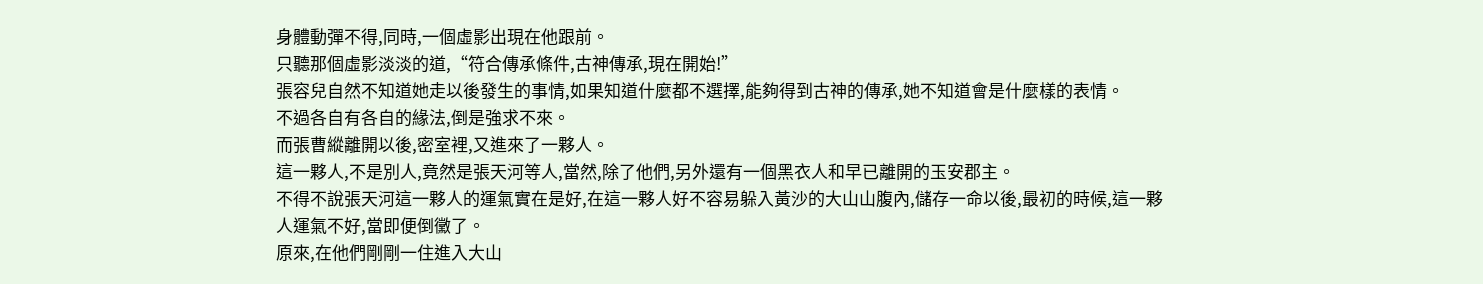身體動彈不得,同時,一個虛影出現在他跟前。
只聽那個虛影淡淡的道,“符合傳承條件,古神傳承,現在開始!”
張容兒自然不知道她走以後發生的事情,如果知道什麼都不選擇,能夠得到古神的傳承,她不知道會是什麼樣的表情。
不過各自有各自的緣法,倒是強求不來。
而張曹縱離開以後,密室裡,又進來了一夥人。
這一夥人,不是別人,竟然是張天河等人,當然,除了他們,另外還有一個黑衣人和早已離開的玉安郡主。
不得不說張天河這一夥人的運氣實在是好,在這一夥人好不容易躲入黃沙的大山山腹內,儲存一命以後,最初的時候,這一夥人運氣不好,當即便倒黴了。
原來,在他們剛剛一住進入大山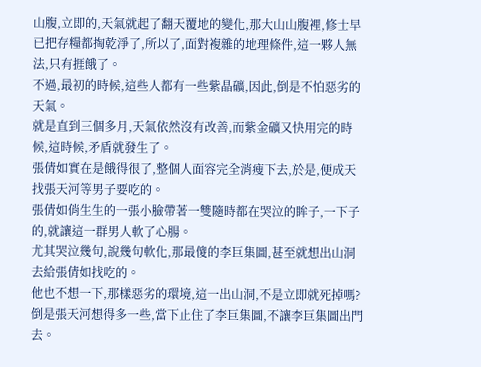山腹,立即的,天氣就起了翻天覆地的變化,那大山山腹裡,修士早已把存糧都掏乾淨了,所以了,面對複雜的地理條件,這一夥人無法,只有捱餓了。
不過,最初的時候,這些人都有一些紫晶礦,因此,倒是不怕惡劣的天氣。
就是直到三個多月,天氣依然沒有改善,而紫金礦又快用完的時候,這時候,矛盾就發生了。
張倩如實在是餓得很了,整個人面容完全消瘦下去,於是,便成天找張天河等男子要吃的。
張倩如俏生生的一張小臉帶著一雙隨時都在哭泣的眸子,一下子的,就讓這一群男人軟了心腸。
尤其哭泣幾句,說幾句軟化,那最傻的李巨集圖,甚至就想出山洞去給張倩如找吃的。
他也不想一下,那樣惡劣的環境,這一出山洞,不是立即就死掉嗎?
倒是張天河想得多一些,當下止住了李巨集圖,不讓李巨集圖出門去。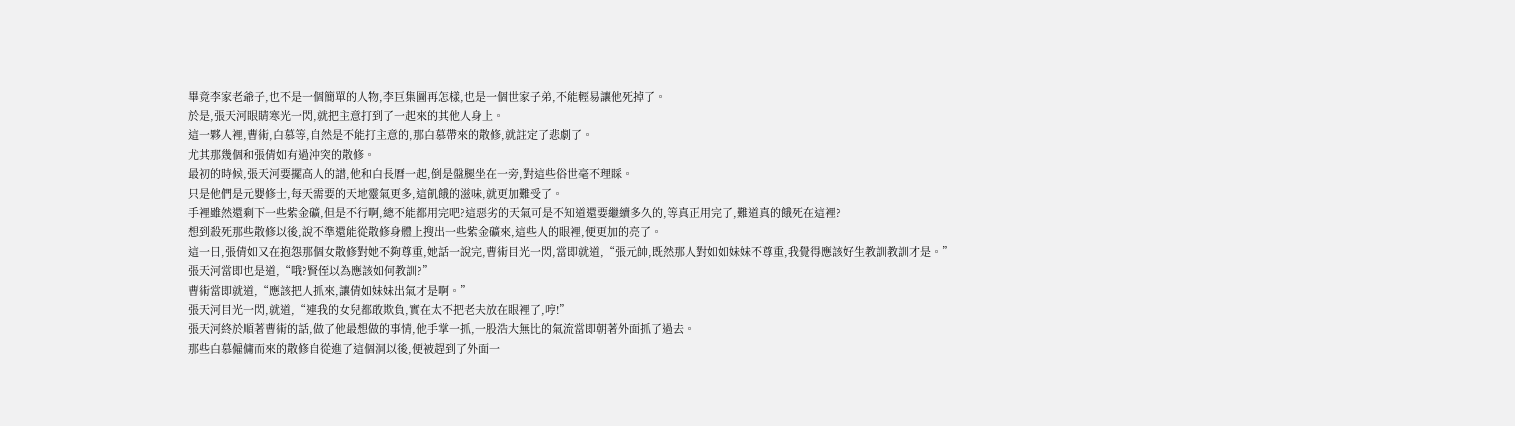畢竟李家老爺子,也不是一個簡單的人物,李巨集圖再怎樣,也是一個世家子弟,不能輕易讓他死掉了。
於是,張天河眼睛寒光一閃,就把主意打到了一起來的其他人身上。
這一夥人裡,曹術,白慕等,自然是不能打主意的,那白慕帶來的散修,就註定了悲劇了。
尤其那幾個和張倩如有過沖突的散修。
最初的時候,張天河要擺高人的譜,他和白長曆一起,倒是盤腿坐在一旁,對這些俗世毫不理睬。
只是他們是元嬰修士,每天需要的天地靈氣更多,這飢餓的滋味,就更加難受了。
手裡雖然還剩下一些紫金礦,但是不行啊,總不能都用完吧?這惡劣的天氣可是不知道還要繼續多久的,等真正用完了,難道真的餓死在這裡?
想到殺死那些散修以後,說不準還能從散修身體上搜出一些紫金礦來,這些人的眼裡,便更加的亮了。
這一日,張倩如又在抱怨那個女散修對她不夠尊重,她話一說完,曹術目光一閃,當即就道,“張元帥,既然那人對如如妹妹不尊重,我覺得應該好生教訓教訓才是。”
張天河當即也是道,“哦?賢侄以為應該如何教訓?”
曹術當即就道,“應該把人抓來,讓倩如妹妹出氣才是啊。”
張天河目光一閃,就道,“連我的女兒都敢欺負,實在太不把老夫放在眼裡了,哼!”
張天河終於順著曹術的話,做了他最想做的事情,他手掌一抓,一股浩大無比的氣流當即朝著外面抓了過去。
那些白慕僱傭而來的散修自從進了這個洞以後,便被趕到了外面一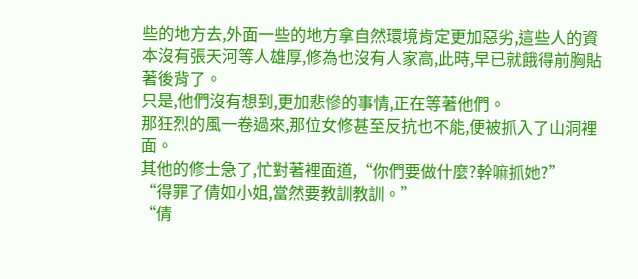些的地方去,外面一些的地方拿自然環境肯定更加惡劣,這些人的資本沒有張天河等人雄厚,修為也沒有人家高,此時,早已就餓得前胸貼著後背了。
只是,他們沒有想到,更加悲慘的事情,正在等著他們。
那狂烈的風一卷過來,那位女修甚至反抗也不能,便被抓入了山洞裡面。
其他的修士急了,忙對著裡面道,“你們要做什麼?幹嘛抓她?”
“得罪了倩如小姐,當然要教訓教訓。”
“倩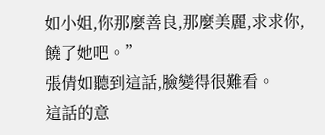如小姐,你那麼善良,那麼美麗,求求你,饒了她吧。”
張倩如聽到這話,臉變得很難看。
這話的意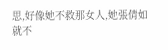思,好像她不救那女人,她張倩如就不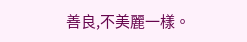善良,不美麗一樣。